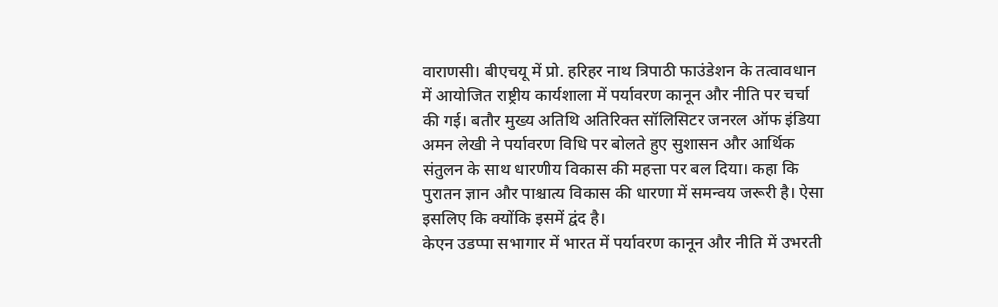वाराणसी। बीएचयू में प्रो. हरिहर नाथ त्रिपाठी फाउंडेशन के तत्वावधान में आयोजित राष्ट्रीय कार्यशाला में पर्यावरण कानून और नीति पर चर्चा की गई। बतौर मुख्य अतिथि अतिरिक्त सॉलिसिटर जनरल ऑफ इंडिया अमन लेखी ने पर्यावरण विधि पर बोलते हुए सुशासन और आर्थिक संतुलन के साथ धारणीय विकास की महत्ता पर बल दिया। कहा कि पुरातन ज्ञान और पाश्चात्य विकास की धारणा में समन्वय जरूरी है। ऐसा इसलिए कि क्योंकि इसमें द्वंद है।
केएन उडप्पा सभागार में भारत में पर्यावरण कानून और नीति में उभरती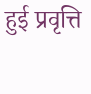हुई प्रवृत्ति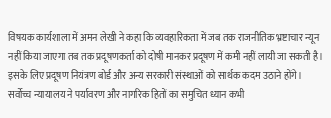विषयक कार्यशाला में अमन लेखी ने कहा कि व्यवहारिकता में जब तक राजनीतिक भ्रष्टाचार न्यून नहीं किया जाएगा तब तक प्रदूषणकर्ता को दोषी मानकर प्रदूषण में कमी नहीं लायी जा सकती है। इसके लिए प्रदूषण नियंत्रण बोर्ड और अन्य सरकारी संस्थाओं को सार्थक कदम उठाने होंगे। सर्वोच्च न्यायालय ने पर्यावरण और नागरिक हितों का समुचित ध्यान कभी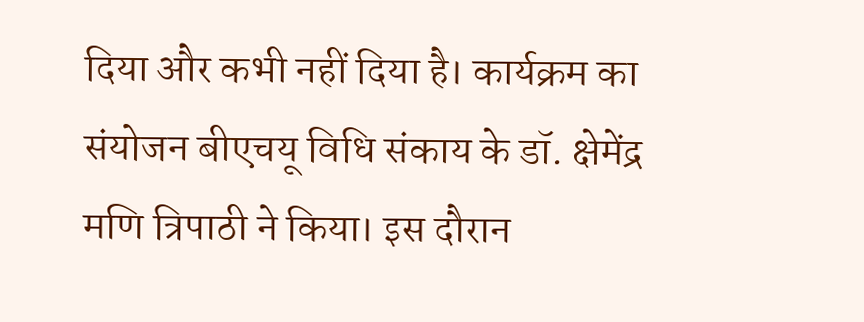दिया और कभी नहीं दिया है। कार्यक्रम का संयोजन बीएचयू विधि संकाय के डॉ. क्षेमेंद्र मणि त्रिपाठी ने किया। इस दौरान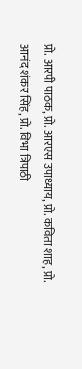प्रो. आरपी पाठक, प्रो. आरएस उपाध्याय, प्रो. कविता शाह, प्रो. आनंद शंकर सिंह, प्रो. विभा त्रिपाठी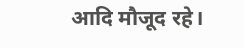आदि मौजूद रहे।